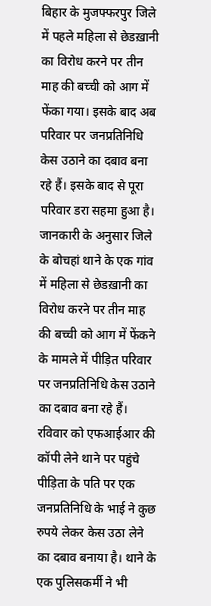बिहार के मुजफ्फरपुर जिले में पहले महिला से छेडख़ानी का विरोध करने पर तीन माह की बच्ची को आग में फेंका गया। इसके बाद अब परिवार पर जनप्रतिनिधि केस उठाने का दबाव बना रहे हैं। इसके बाद से पूरा परिवार डरा सहमा हुआ है। जानकारी के अनुसार जिले के बोचहां थाने के एक गांव में महिला से छेडख़ानी का विरोध करने पर तीन माह की बच्ची को आग में फेंकने के मामले में पीड़ित परिवार पर जनप्रतिनिधि केस उठाने का दबाव बना रहे हैं। रविवार को एफआईआर की कॉपी लेने थाने पर पहुंचे पीड़िता के पति पर एक जनप्रतिनिधि के भाई ने कुछ रुपये लेकर केस उठा लेने का दबाव बनाया है। थाने के एक पुलिसकर्मी ने भी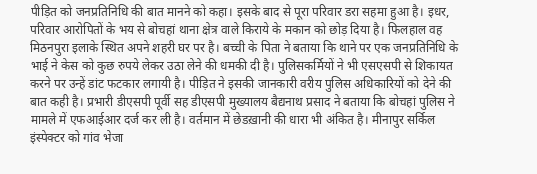पीड़ित को जनप्रतिनिधि की बात मानने को कहा। इसके बाद से पूरा परिवार डरा सहमा हुआ है। इधर, परिवार आरोपितों के भय से बोचहां थाना क्षेत्र वाले किराये के मकान को छोड़ दिया है। फिलहाल वह मिठनपुरा इलाके स्थित अपने शहरी घर पर है। बच्ची के पिता ने बताया कि थाने पर एक जनप्रतिनिधि के भाई ने केस को कुछ रुपये लेकर उठा लेने की धमकी दी है। पुलिसकर्मियों ने भी एसएसपी से शिकायत करने पर उन्हें डांट फटकार लगायी है। पीड़ित ने इसकी जानकारी वरीय पुलिस अधिकारियों को देने की बात कही है। प्रभारी डीएसपी पूर्वी सह डीएसपी मुख्यालय बैद्यनाथ प्रसाद ने बताया कि बोचहां पुलिस ने मामले में एफआईआर दर्ज कर ली है। वर्तमान में छेडख़ानी की धारा भी अंकित है। मीनापुर सर्किल इंस्पेक्टर को गांव भेजा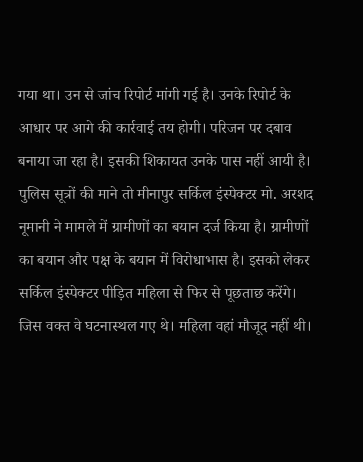गया था। उन से जांच रिपोर्ट मांगी गई है। उनके रिपोर्ट के आधार पर आगे की कार्रवाई तय होगी। परिजन पर दबाव बनाया जा रहा है। इसकी शिकायत उनके पास नहीं आयी है। पुलिस सूत्रों की माने तो मीनापुर सर्किल इंस्पेक्टर मो. अरशद नूमानी ने मामले में ग्रामीणों का बयान दर्ज किया है। ग्रामीणों का बयान और पक्ष के बयान में विरोधाभास है। इसको लेकर सर्किल इंस्पेक्टर पीड़ित महिला से फिर से पूछताछ करेंगे। जिस वक्त वे घटनास्थल गए थे। महिला वहां मौजूद नहीं थी।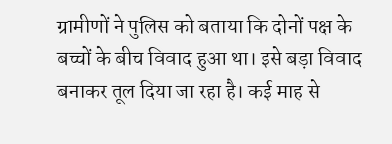ग्रामीणों ने पुलिस को बताया कि दोनों पक्ष के बच्चों के बीच विवाद हुआ था। इसे बड़ा विवाद बनाकर तूल दिया जा रहा है। कई माह से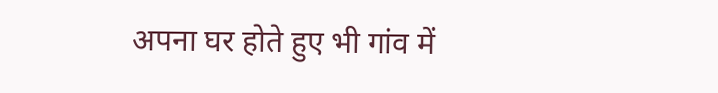अपना घर होते हुए भी गांव में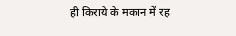ही किराये के मकान में रह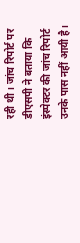रही थी। जांच रिपोर्ट पर डीएसपी ने बताया कि इंस्पेक्टर की जांच रिपोर्ट उनके पास नहीं आयी है।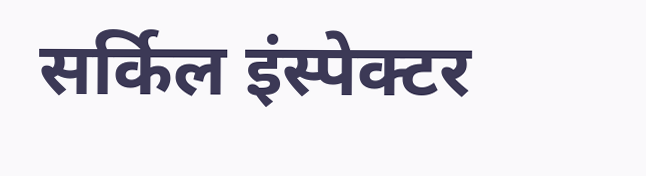सर्किल इंस्पेक्टर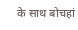के साथ बोचहां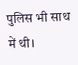पुलिस भी साथ में थी।